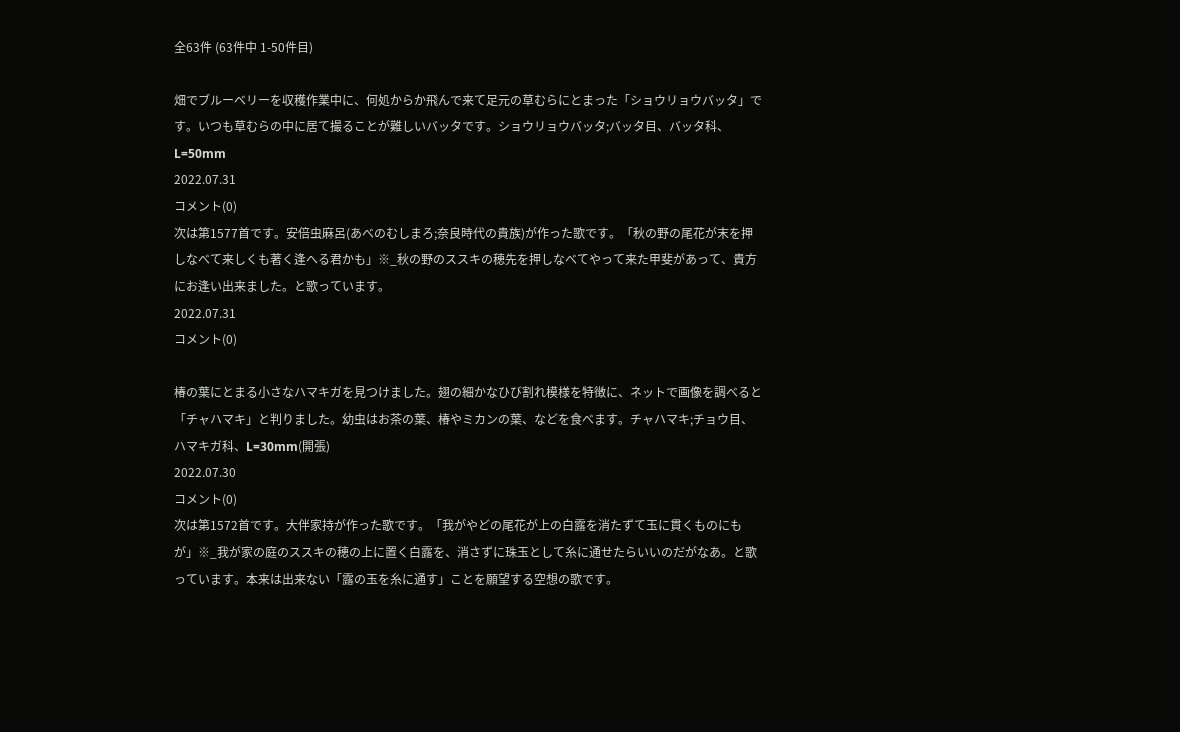全63件 (63件中 1-50件目)

畑でブルーベリーを収穫作業中に、何処からか飛んで来て足元の草むらにとまった「ショウリョウバッタ」です。いつも草むらの中に居て撮ることが難しいバッタです。ショウリョウバッタ;バッタ目、バッタ科、L=50mm
2022.07.31
コメント(0)
次は第1577首です。安倍虫麻呂(あべのむしまろ;奈良時代の貴族)が作った歌です。「秋の野の尾花が末を押しなべて来しくも著く逢へる君かも」※_秋の野のススキの穂先を押しなべてやって来た甲斐があって、貴方にお逢い出来ました。と歌っています。
2022.07.31
コメント(0)

椿の葉にとまる小さなハマキガを見つけました。翅の細かなひび割れ模様を特徴に、ネットで画像を調べると「チャハマキ」と判りました。幼虫はお茶の葉、椿やミカンの葉、などを食べます。チャハマキ;チョウ目、ハマキガ科、L=30mm(開張)
2022.07.30
コメント(0)
次は第1572首です。大伴家持が作った歌です。「我がやどの尾花が上の白露を消たずて玉に貫くものにもが」※_我が家の庭のススキの穂の上に置く白露を、消さずに珠玉として糸に通せたらいいのだがなあ。と歌っています。本来は出来ない「露の玉を糸に通す」ことを願望する空想の歌です。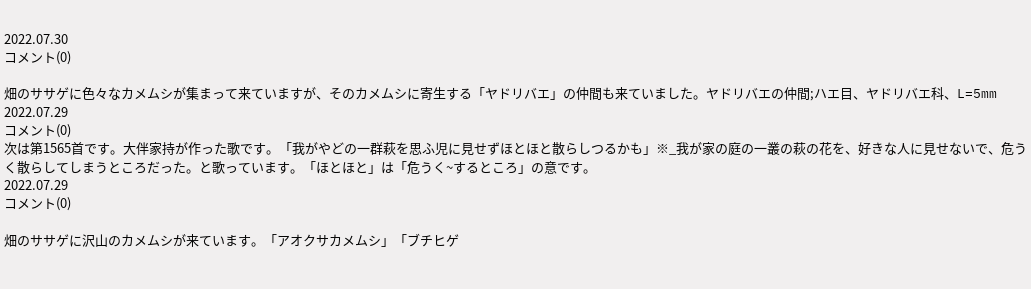2022.07.30
コメント(0)

畑のササゲに色々なカメムシが集まって来ていますが、そのカメムシに寄生する「ヤドリバエ」の仲間も来ていました。ヤドリバエの仲間;ハエ目、ヤドリバエ科、L=5mm
2022.07.29
コメント(0)
次は第1565首です。大伴家持が作った歌です。「我がやどの一群萩を思ふ児に見せずほとほと散らしつるかも」※_我が家の庭の一叢の萩の花を、好きな人に見せないで、危うく散らしてしまうところだった。と歌っています。「ほとほと」は「危うく~するところ」の意です。
2022.07.29
コメント(0)

畑のササゲに沢山のカメムシが来ています。「アオクサカメムシ」「ブチヒゲ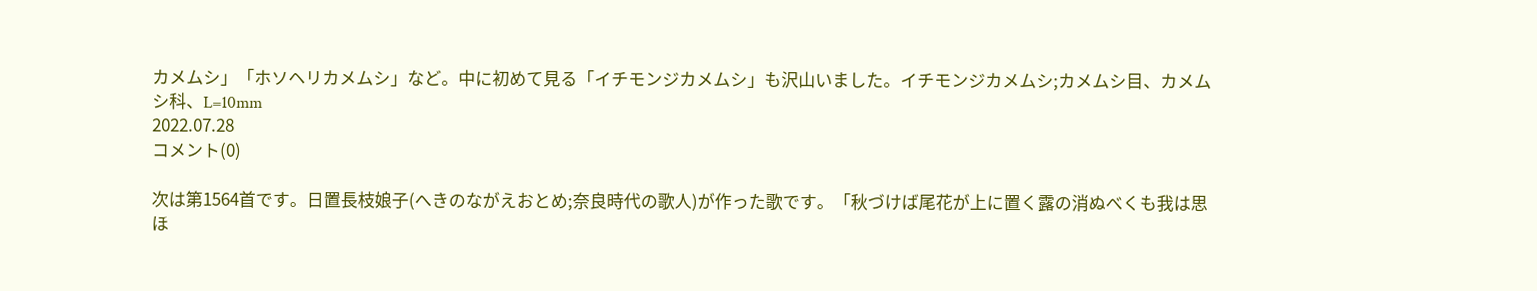カメムシ」「ホソヘリカメムシ」など。中に初めて見る「イチモンジカメムシ」も沢山いました。イチモンジカメムシ;カメムシ目、カメムシ科、L=10mm
2022.07.28
コメント(0)

次は第1564首です。日置長枝娘子(へきのながえおとめ;奈良時代の歌人)が作った歌です。「秋づけば尾花が上に置く露の消ぬべくも我は思ほ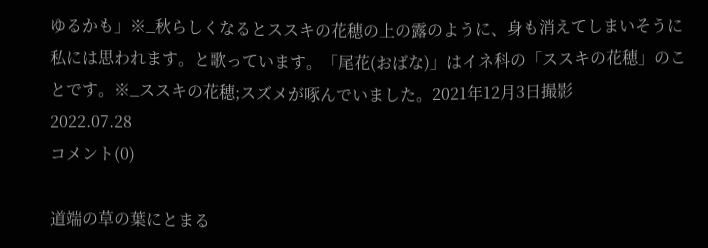ゆるかも」※_秋らしくなるとススキの花穂の上の露のように、身も消えてしまいそうに私には思われます。と歌っています。「尾花(おばな)」はイネ科の「ススキの花穂」のことです。※_ススキの花穂;スズメが啄んでいました。2021年12月3日撮影
2022.07.28
コメント(0)

道端の草の葉にとまる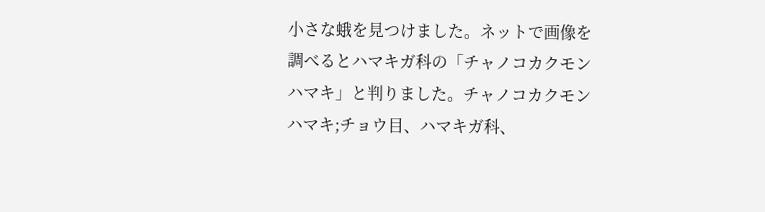小さな蛾を見つけました。ネットで画像を調べるとハマキガ科の「チャノコカクモンハマキ」と判りました。チャノコカクモンハマキ;チョウ目、ハマキガ科、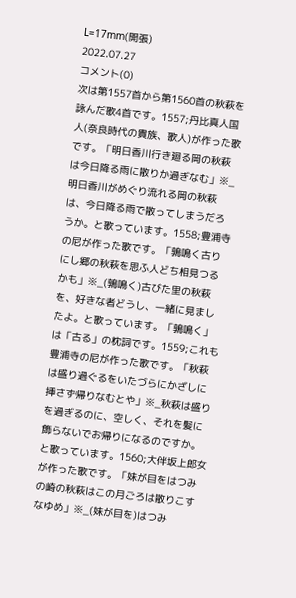L=17mm(開張)
2022.07.27
コメント(0)
次は第1557首から第1560首の秋萩を詠んだ歌4首です。1557;丹比真人国人(奈良時代の貴族、歌人)が作った歌です。「明日香川行き廻る岡の秋萩は今日降る雨に散りか過ぎなむ」※_明日香川がめぐり流れる岡の秋萩は、今日降る雨で散ってしまうだろうか。と歌っています。1558;豊浦寺の尼が作った歌です。「鶉鳴く古りにし郷の秋萩を思ふ人どち相見つるかも」※_(鶉鳴く)古びた里の秋萩を、好きな者どうし、一緒に見ましたよ。と歌っています。「鶉鳴く」は「古る」の枕詞です。1559;これも豊浦寺の尼が作った歌です。「秋萩は盛り過ぐるをいたづらにかざしに挿さず帰りなむとや」※_秋萩は盛りを過ぎるのに、空しく、それを髪に飾らないでお帰りになるのですか。と歌っています。1560;大伴坂上郎女が作った歌です。「妹が目をはつみの崎の秋萩はこの月ごろは散りこすなゆめ」※_(妹が目を)はつみ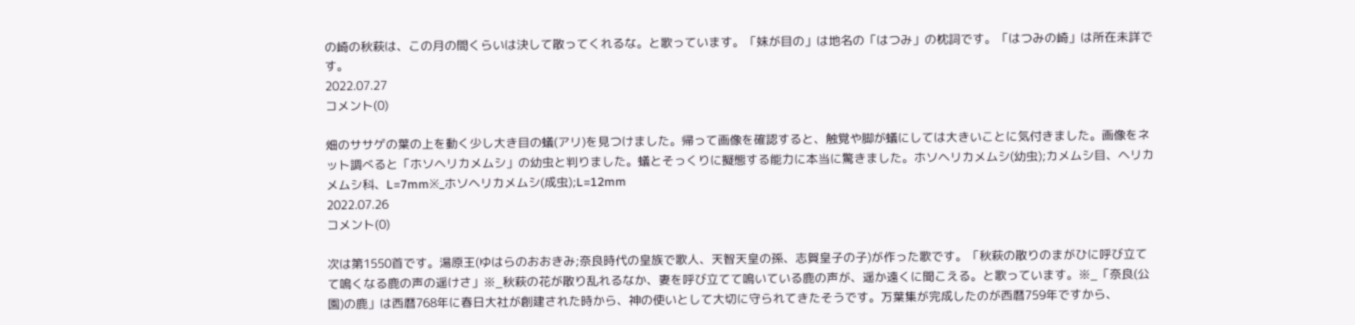の崎の秋萩は、この月の間くらいは決して散ってくれるな。と歌っています。「妹が目の」は地名の「はつみ」の枕詞です。「はつみの崎」は所在未詳です。
2022.07.27
コメント(0)

畑のササゲの葉の上を動く少し大き目の蟻(アリ)を見つけました。帰って画像を確認すると、触覚や脚が蟻にしては大きいことに気付きました。画像をネット調べると「ホソヘリカメムシ」の幼虫と判りました。蟻とそっくりに擬態する能力に本当に驚きました。ホソヘリカメムシ(幼虫);カメムシ目、ヘリカメムシ科、L=7mm※_ホソヘリカメムシ(成虫);L=12mm
2022.07.26
コメント(0)

次は第1550首です。湯原王(ゆはらのおおきみ;奈良時代の皇族で歌人、天智天皇の孫、志賀皇子の子)が作った歌です。「秋萩の散りのまがひに呼び立てて鳴くなる鹿の声の遥けさ」※_秋萩の花が散り乱れるなか、妻を呼び立てて鳴いている鹿の声が、遥か遠くに聞こえる。と歌っています。※_「奈良(公園)の鹿」は西暦768年に春日大社が創建された時から、神の使いとして大切に守られてきたそうです。万葉集が完成したのが西暦759年ですから、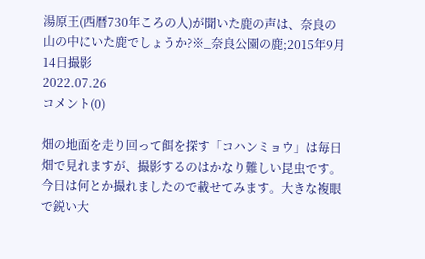湯原王(西暦730年ころの人)が聞いた鹿の声は、奈良の山の中にいた鹿でしょうか?※_奈良公園の鹿;2015年9月14日撮影
2022.07.26
コメント(0)

畑の地面を走り回って餌を探す「コハンミョウ」は毎日畑で見れますが、撮影するのはかなり難しい昆虫です。今日は何とか撮れましたので載せてみます。大きな複眼で鋭い大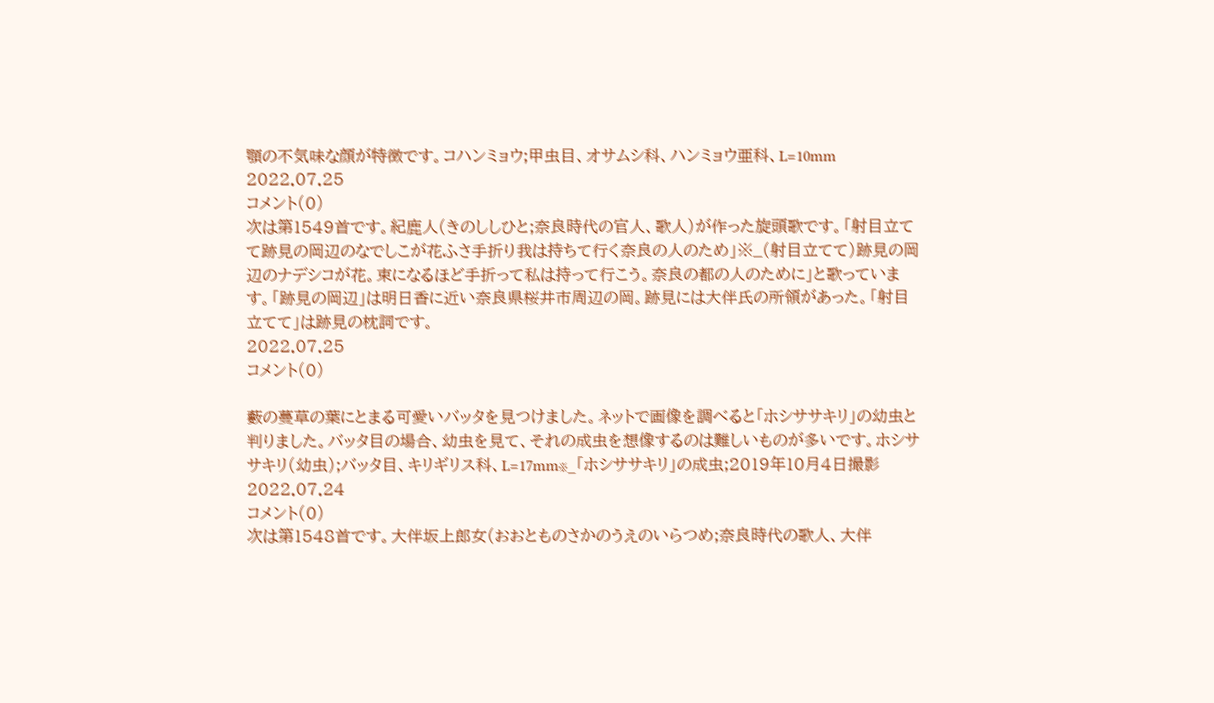顎の不気味な顔が特徴です。コハンミョウ;甲虫目、オサムシ科、ハンミョウ亜科、L=10mm
2022.07.25
コメント(0)
次は第1549首です。紀鹿人(きのししひと;奈良時代の官人、歌人)が作った旋頭歌です。「射目立てて跡見の岡辺のなでしこが花ふさ手折り我は持ちて行く奈良の人のため」※_(射目立てて)跡見の岡辺のナデシコが花。束になるほど手折って私は持って行こう。奈良の都の人のために」と歌っています。「跡見の岡辺」は明日香に近い奈良県桜井市周辺の岡。跡見には大伴氏の所領があった。「射目立てて」は跡見の枕詞です。
2022.07.25
コメント(0)

藪の蔓草の葉にとまる可愛いバッタを見つけました。ネットで画像を調べると「ホシササキリ」の幼虫と判りました。バッタ目の場合、幼虫を見て、それの成虫を想像するのは難しいものが多いです。ホシササキリ(幼虫);バッタ目、キリギリス科、L=17mm※_「ホシササキリ」の成虫;2019年10月4日撮影
2022.07.24
コメント(0)
次は第1548首です。大伴坂上郎女(おおとものさかのうえのいらつめ;奈良時代の歌人、大伴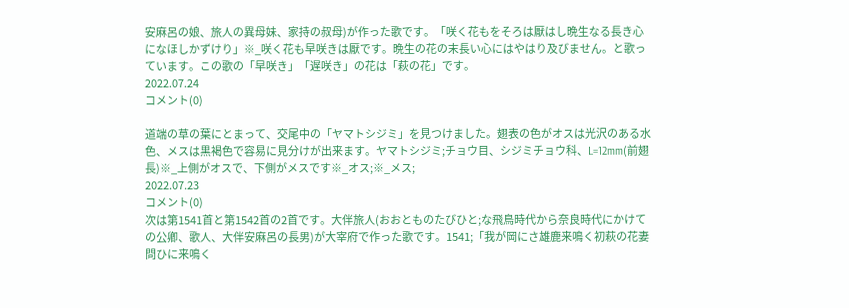安麻呂の娘、旅人の異母妹、家持の叔母)が作った歌です。「咲く花もをそろは厭はし晩生なる長き心になほしかずけり」※_咲く花も早咲きは厭です。晩生の花の末長い心にはやはり及びません。と歌っています。この歌の「早咲き」「遅咲き」の花は「萩の花」です。
2022.07.24
コメント(0)

道端の草の葉にとまって、交尾中の「ヤマトシジミ」を見つけました。翅表の色がオスは光沢のある水色、メスは黒褐色で容易に見分けが出来ます。ヤマトシジミ;チョウ目、シジミチョウ科、L=12mm(前翅長)※_上側がオスで、下側がメスです※_オス;※_メス;
2022.07.23
コメント(0)
次は第1541首と第1542首の2首です。大伴旅人(おおとものたびひと;な飛鳥時代から奈良時代にかけての公卿、歌人、大伴安麻呂の長男)が大宰府で作った歌です。1541;「我が岡にさ雄鹿来鳴く初萩の花妻問ひに来鳴く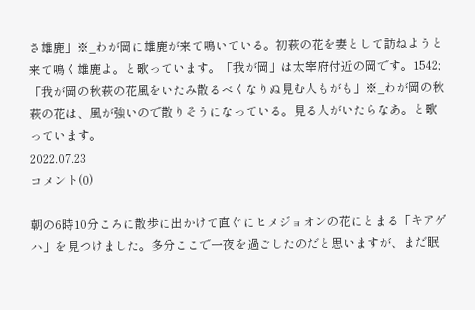さ雄鹿」※_わが岡に雄鹿が来て鳴いている。初萩の花を妻として訪ねようと来て鳴く雄鹿よ。と歌っています。「我が岡」は太宰府付近の岡です。1542;「我が岡の秋萩の花風をいたみ散るべくなりぬ見む人もがも」※_わが岡の秋萩の花は、風が強いので散りそうになっている。見る人がいたらなあ。と歌っています。
2022.07.23
コメント(0)

朝の6時10分ころに散歩に出かけて直ぐにヒメジョオンの花にとまる「キアゲハ」を見つけました。多分ここで一夜を過ごしたのだと思いますが、まだ眠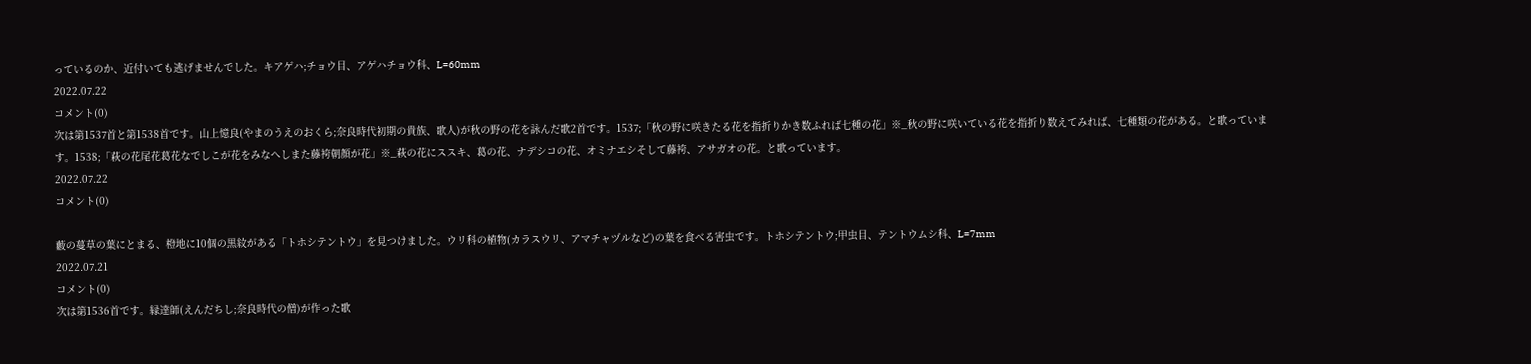っているのか、近付いても逃げませんでした。キアゲハ;チョウ目、アゲハチョウ科、L=60mm
2022.07.22
コメント(0)
次は第1537首と第1538首です。山上憶良(やまのうえのおくら;奈良時代初期の貴族、歌人)が秋の野の花を詠んだ歌2首です。1537;「秋の野に咲きたる花を指折りかき数ふれば七種の花」※_秋の野に咲いている花を指折り数えてみれば、七種類の花がある。と歌っています。1538;「萩の花尾花葛花なでしこが花をみなへしまた藤袴朝顔が花」※_萩の花にススキ、葛の花、ナデシコの花、オミナエシそして藤袴、アサガオの花。と歌っています。
2022.07.22
コメント(0)

藪の蔓草の葉にとまる、橙地に10個の黒紋がある「トホシテントウ」を見つけました。ウリ科の植物(カラスウリ、アマチャヅルなど)の葉を食べる害虫です。トホシテントウ;甲虫目、テントウムシ科、L=7mm
2022.07.21
コメント(0)
次は第1536首です。縁達師(えんだちし;奈良時代の僧)が作った歌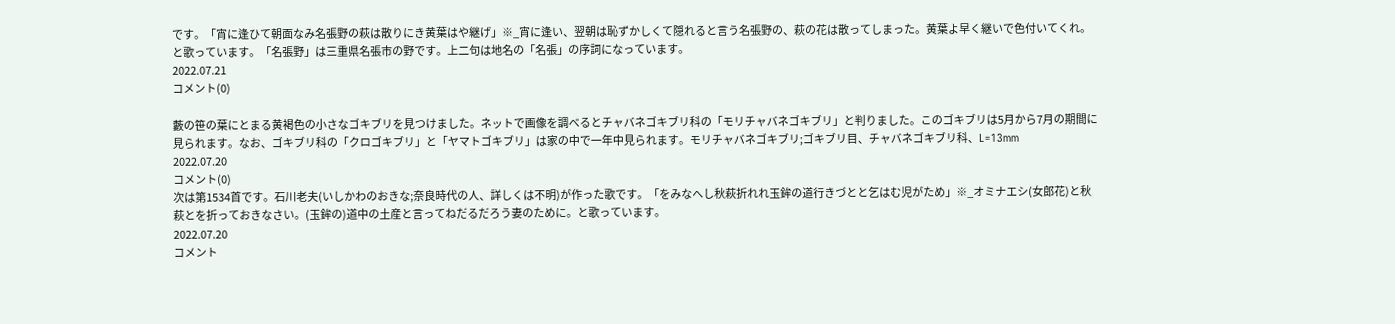です。「宵に逢ひて朝面なみ名張野の萩は散りにき黄葉はや継げ」※_宵に逢い、翌朝は恥ずかしくて隠れると言う名張野の、萩の花は散ってしまった。黄葉よ早く継いで色付いてくれ。と歌っています。「名張野」は三重県名張市の野です。上二句は地名の「名張」の序詞になっています。
2022.07.21
コメント(0)

藪の笹の葉にとまる黄褐色の小さなゴキブリを見つけました。ネットで画像を調べるとチャバネゴキブリ科の「モリチャバネゴキブリ」と判りました。このゴキブリは5月から7月の期間に見られます。なお、ゴキブリ科の「クロゴキブリ」と「ヤマトゴキブリ」は家の中で一年中見られます。モリチャバネゴキブリ;ゴキブリ目、チャバネゴキブリ科、L=13mm
2022.07.20
コメント(0)
次は第1534首です。石川老夫(いしかわのおきな;奈良時代の人、詳しくは不明)が作った歌です。「をみなへし秋萩折れれ玉鉾の道行きづとと乞はむ児がため」※_オミナエシ(女郎花)と秋萩とを折っておきなさい。(玉鉾の)道中の土産と言ってねだるだろう妻のために。と歌っています。
2022.07.20
コメント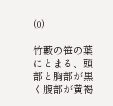(0)

竹藪の笹の葉にとまる、頭部と胸部が黒く腹部が黄褐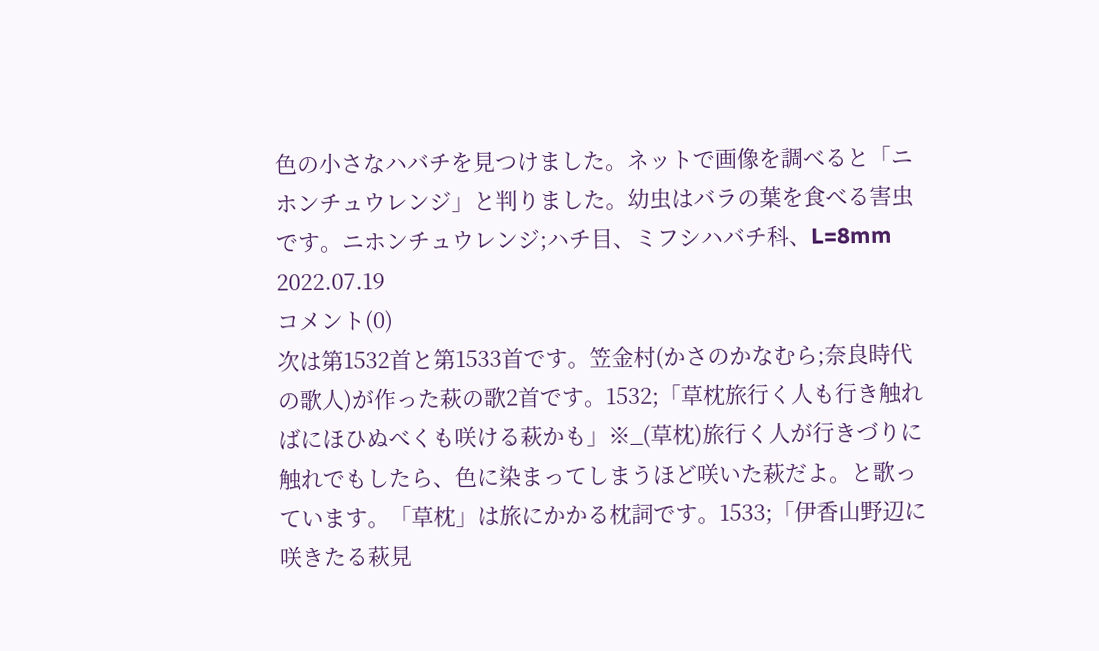色の小さなハバチを見つけました。ネットで画像を調べると「ニホンチュウレンジ」と判りました。幼虫はバラの葉を食べる害虫です。ニホンチュウレンジ;ハチ目、ミフシハバチ科、L=8mm
2022.07.19
コメント(0)
次は第1532首と第1533首です。笠金村(かさのかなむら;奈良時代の歌人)が作った萩の歌2首です。1532;「草枕旅行く人も行き触ればにほひぬべくも咲ける萩かも」※_(草枕)旅行く人が行きづりに触れでもしたら、色に染まってしまうほど咲いた萩だよ。と歌っています。「草枕」は旅にかかる枕詞です。1533;「伊香山野辺に咲きたる萩見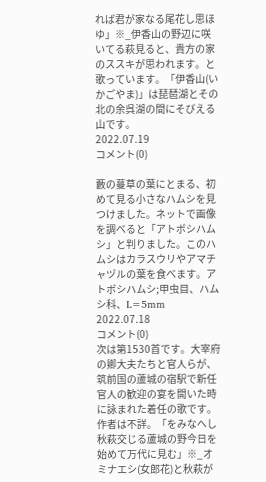れば君が家なる尾花し思ほゆ」※_伊香山の野辺に咲いてる萩見ると、貴方の家のススキが思われます。と歌っています。「伊香山(いかごやま)」は琵琶湖とその北の余呉湖の間にそびえる山です。
2022.07.19
コメント(0)

藪の蔓草の葉にとまる、初めて見る小さなハムシを見つけました。ネットで画像を調べると「アトボシハムシ」と判りました。このハムシはカラスウリやアマチャヅルの葉を食べます。アトボシハムシ;甲虫目、ハムシ科、L=5mm
2022.07.18
コメント(0)
次は第1530首です。大宰府の卿大夫たちと官人らが、筑前国の蘆城の宿駅で新任官人の歓迎の宴を開いた時に詠まれた着任の歌です。作者は不詳。「をみなへし秋萩交じる蘆城の野今日を始めて万代に見む」※_オミナエシ(女郎花)と秋萩が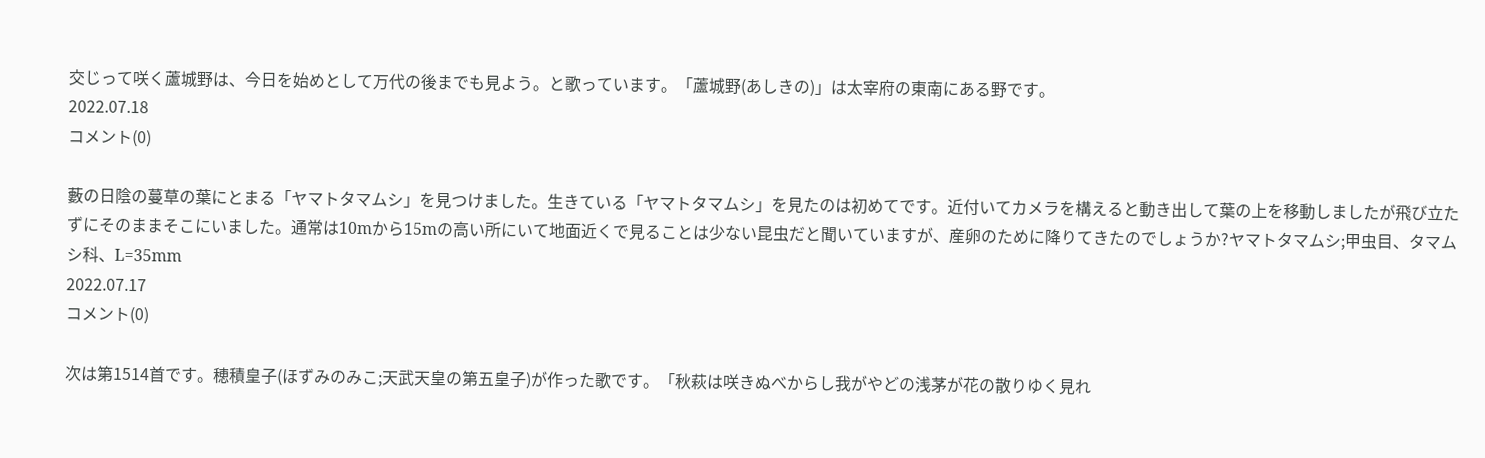交じって咲く蘆城野は、今日を始めとして万代の後までも見よう。と歌っています。「蘆城野(あしきの)」は太宰府の東南にある野です。
2022.07.18
コメント(0)

藪の日陰の蔓草の葉にとまる「ヤマトタマムシ」を見つけました。生きている「ヤマトタマムシ」を見たのは初めてです。近付いてカメラを構えると動き出して葉の上を移動しましたが飛び立たずにそのままそこにいました。通常は10mから15mの高い所にいて地面近くで見ることは少ない昆虫だと聞いていますが、産卵のために降りてきたのでしょうか?ヤマトタマムシ;甲虫目、タマムシ科、L=35mm
2022.07.17
コメント(0)

次は第1514首です。穂積皇子(ほずみのみこ;天武天皇の第五皇子)が作った歌です。「秋萩は咲きぬべからし我がやどの浅茅が花の散りゆく見れ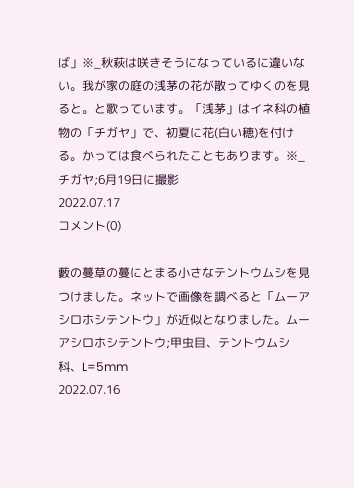ば」※_秋萩は咲きそうになっているに違いない。我が家の庭の浅茅の花が散ってゆくのを見ると。と歌っています。「浅茅」はイネ科の植物の「チガヤ」で、初夏に花(白い穂)を付ける。かっては食べられたこともあります。※_チガヤ;6月19日に撮影
2022.07.17
コメント(0)

藪の蔓草の蔓にとまる小さなテントウムシを見つけました。ネットで画像を調べると「ムーアシロホシテントウ」が近似となりました。ムーアシロホシテントウ;甲虫目、テントウムシ科、L=5mm
2022.07.16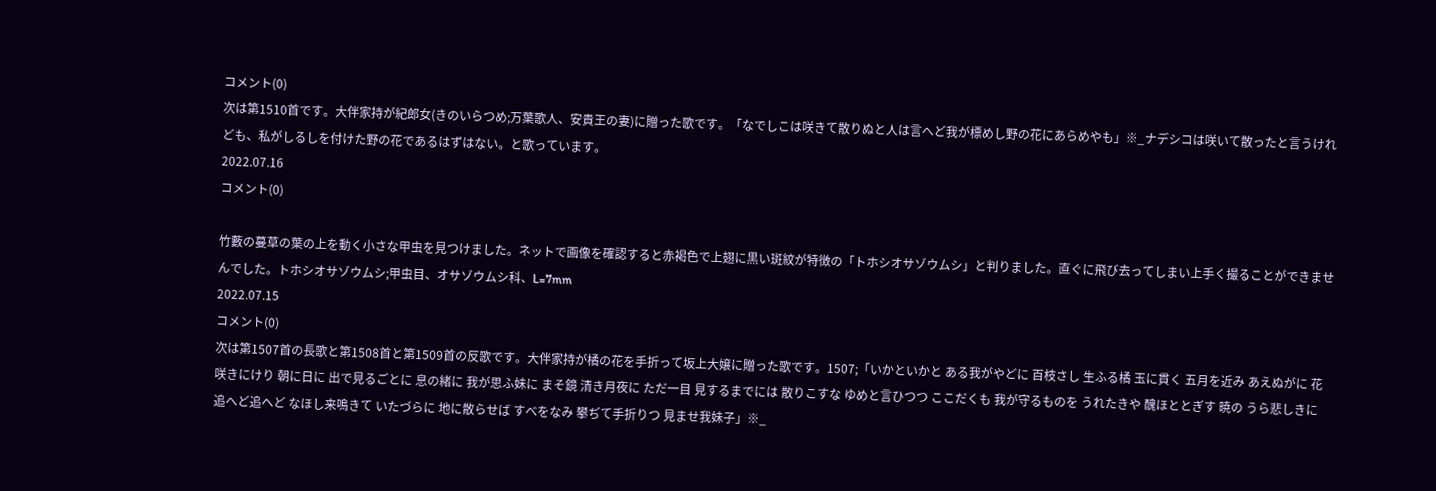コメント(0)
次は第1510首です。大伴家持が紀郎女(きのいらつめ;万葉歌人、安貴王の妻)に贈った歌です。「なでしこは咲きて散りぬと人は言へど我が標めし野の花にあらめやも」※_ナデシコは咲いて散ったと言うけれども、私がしるしを付けた野の花であるはずはない。と歌っています。
2022.07.16
コメント(0)

竹藪の蔓草の葉の上を動く小さな甲虫を見つけました。ネットで画像を確認すると赤褐色で上翅に黒い斑紋が特徴の「トホシオサゾウムシ」と判りました。直ぐに飛び去ってしまい上手く撮ることができませんでした。トホシオサゾウムシ;甲虫目、オサゾウムシ科、L=7mm
2022.07.15
コメント(0)
次は第1507首の長歌と第1508首と第1509首の反歌です。大伴家持が橘の花を手折って坂上大嬢に贈った歌です。1507;「いかといかと ある我がやどに 百枝さし 生ふる橘 玉に貫く 五月を近み あえぬがに 花咲きにけり 朝に日に 出で見るごとに 息の緒に 我が思ふ妹に まそ鏡 清き月夜に ただ一目 見するまでには 散りこすな ゆめと言ひつつ ここだくも 我が守るものを うれたきや 醜ほととぎす 暁の うら悲しきに 追へど追へど なほし来鳴きて いたづらに 地に散らせば すべをなみ 攀ぢて手折りつ 見ませ我妹子」※_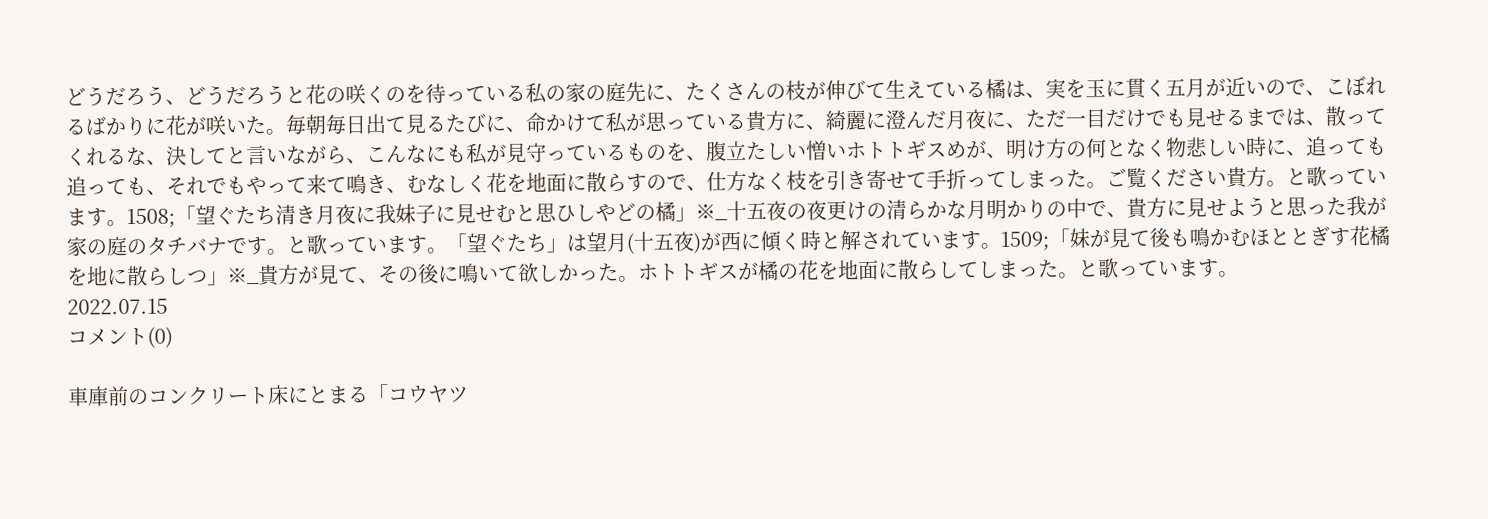どうだろう、どうだろうと花の咲くのを待っている私の家の庭先に、たくさんの枝が伸びて生えている橘は、実を玉に貫く五月が近いので、こぼれるばかりに花が咲いた。毎朝毎日出て見るたびに、命かけて私が思っている貴方に、綺麗に澄んだ月夜に、ただ一目だけでも見せるまでは、散ってくれるな、決してと言いながら、こんなにも私が見守っているものを、腹立たしい憎いホトトギスめが、明け方の何となく物悲しい時に、追っても追っても、それでもやって来て鳴き、むなしく花を地面に散らすので、仕方なく枝を引き寄せて手折ってしまった。ご覧ください貴方。と歌っています。1508;「望ぐたち清き月夜に我妹子に見せむと思ひしやどの橘」※_十五夜の夜更けの清らかな月明かりの中で、貴方に見せようと思った我が家の庭のタチバナです。と歌っています。「望ぐたち」は望月(十五夜)が西に傾く時と解されています。1509;「妹が見て後も鳴かむほととぎす花橘を地に散らしつ」※_貴方が見て、その後に鳴いて欲しかった。ホトトギスが橘の花を地面に散らしてしまった。と歌っています。
2022.07.15
コメント(0)

車庫前のコンクリート床にとまる「コウヤツ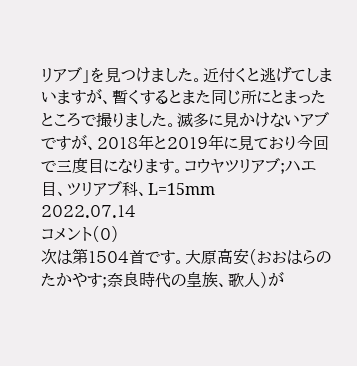リアブ」を見つけました。近付くと逃げてしまいますが、暫くするとまた同じ所にとまったところで撮りました。滅多に見かけないアブですが、2018年と2019年に見ており今回で三度目になります。コウヤツリアブ;ハエ目、ツリアブ科、L=15mm
2022.07.14
コメント(0)
次は第1504首です。大原高安(おおはらのたかやす;奈良時代の皇族、歌人)が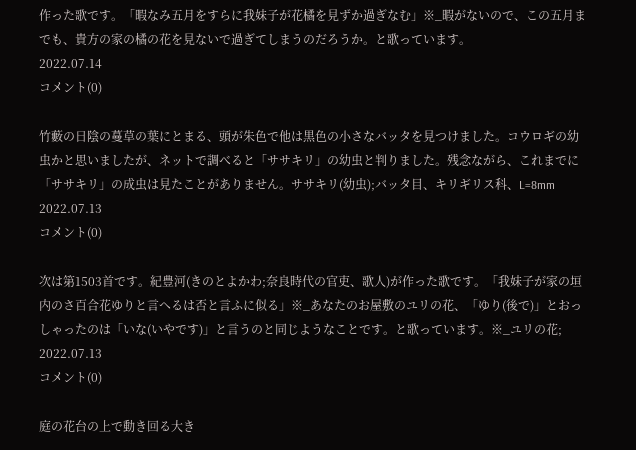作った歌です。「暇なみ五月をすらに我妹子が花橘を見ずか過ぎなむ」※_暇がないので、この五月までも、貴方の家の橘の花を見ないで過ぎてしまうのだろうか。と歌っています。
2022.07.14
コメント(0)

竹藪の日陰の蔓草の葉にとまる、頭が朱色で他は黒色の小さなバッタを見つけました。コウロギの幼虫かと思いましたが、ネットで調べると「ササキリ」の幼虫と判りました。残念ながら、これまでに「ササキリ」の成虫は見たことがありません。ササキリ(幼虫);バッタ目、キリギリス科、L=8mm
2022.07.13
コメント(0)

次は第1503首です。紀豊河(きのとよかわ;奈良時代の官吏、歌人)が作った歌です。「我妹子が家の垣内のさ百合花ゆりと言へるは否と言ふに似る」※_あなたのお屋敷のユリの花、「ゆり(後で)」とおっしゃったのは「いな(いやです)」と言うのと同じようなことです。と歌っています。※_ユリの花;
2022.07.13
コメント(0)

庭の花台の上で動き回る大き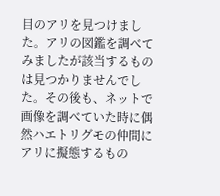目のアリを見つけました。アリの図鑑を調べてみましたが該当するものは見つかりませんでした。その後も、ネットで画像を調べていた時に偶然ハエトリグモの仲間にアリに擬態するもの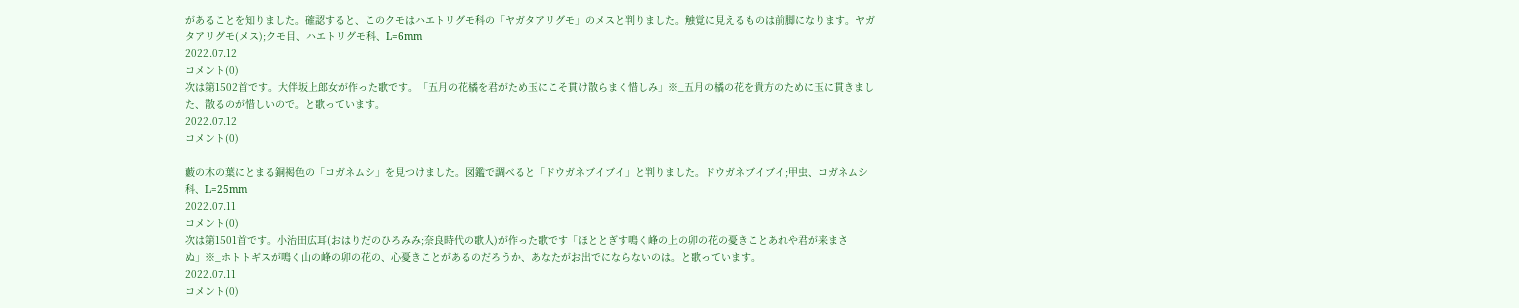があることを知りました。確認すると、このクモはハエトリグモ科の「ヤガタアリグモ」のメスと判りました。触覚に見えるものは前脚になります。ヤガタアリグモ(メス);クモ目、ハエトリグモ科、L=6mm
2022.07.12
コメント(0)
次は第1502首です。大伴坂上郎女が作った歌です。「五月の花橘を君がため玉にこそ貫け散らまく惜しみ」※_五月の橘の花を貴方のために玉に貫きました、散るのが惜しいので。と歌っています。
2022.07.12
コメント(0)

藪の木の葉にとまる銅褐色の「コガネムシ」を見つけました。図鑑で調べると「ドウガネブイブイ」と判りました。ドウガネブイブイ;甲虫、コガネムシ科、L=25mm
2022.07.11
コメント(0)
次は第1501首です。小治田広耳(おはりだのひろみみ;奈良時代の歌人)が作った歌です「ほととぎす鳴く峰の上の卯の花の憂きことあれや君が来まさぬ」※_ホトトギスが鳴く山の峰の卯の花の、心憂きことがあるのだろうか、あなたがお出でにならないのは。と歌っています。
2022.07.11
コメント(0)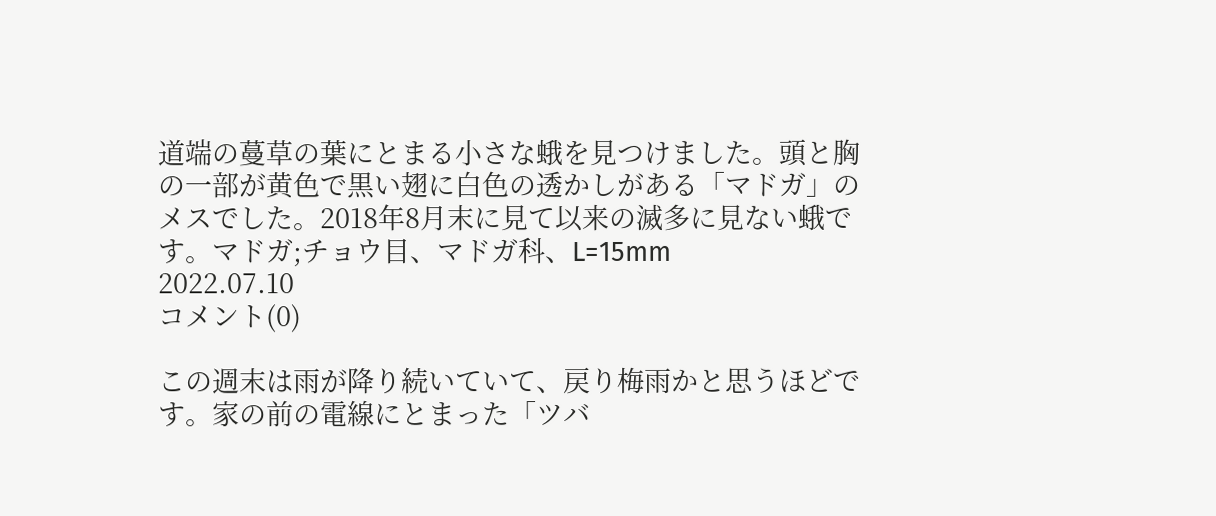道端の蔓草の葉にとまる小さな蛾を見つけました。頭と胸の一部が黄色で黒い翅に白色の透かしがある「マドガ」のメスでした。2018年8月末に見て以来の滅多に見ない蛾です。マドガ;チョウ目、マドガ科、L=15mm
2022.07.10
コメント(0)

この週末は雨が降り続いていて、戻り梅雨かと思うほどです。家の前の電線にとまった「ツバ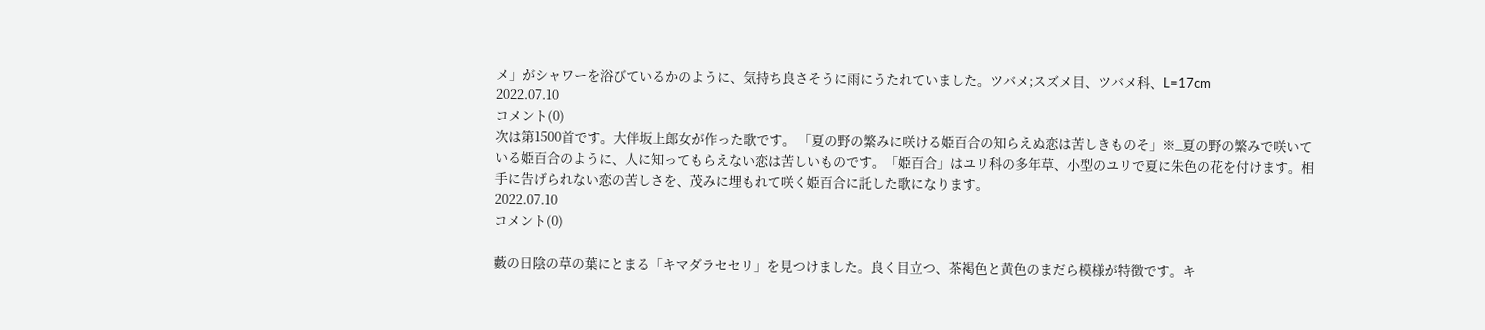メ」がシャワーを浴びているかのように、気持ち良さそうに雨にうたれていました。ツバメ;スズメ目、ツバメ科、L=17cm
2022.07.10
コメント(0)
次は第1500首です。大伴坂上郎女が作った歌です。 「夏の野の繁みに咲ける姫百合の知らえぬ恋は苦しきものそ」※_夏の野の繁みで咲いている姫百合のように、人に知ってもらえない恋は苦しいものです。「姫百合」はユリ科の多年草、小型のユリで夏に朱色の花を付けます。相手に告げられない恋の苦しさを、茂みに埋もれて咲く姫百合に託した歌になります。
2022.07.10
コメント(0)

藪の日陰の草の葉にとまる「キマダラセセリ」を見つけました。良く目立つ、茶褐色と黄色のまだら模様が特徴です。キ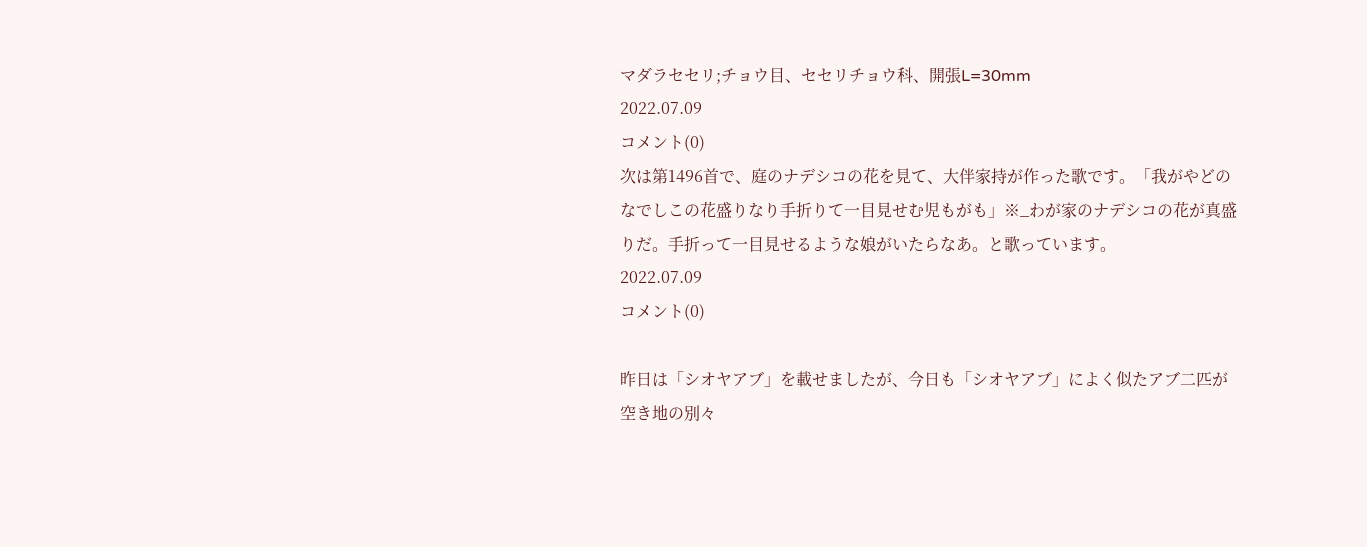マダラセセリ;チョウ目、セセリチョウ科、開張L=30mm
2022.07.09
コメント(0)
次は第1496首で、庭のナデシコの花を見て、大伴家持が作った歌です。「我がやどのなでしこの花盛りなり手折りて一目見せむ児もがも」※_わが家のナデシコの花が真盛りだ。手折って一目見せるような娘がいたらなあ。と歌っています。
2022.07.09
コメント(0)

昨日は「シオヤアブ」を載せましたが、今日も「シオヤアブ」によく似たアブ二匹が空き地の別々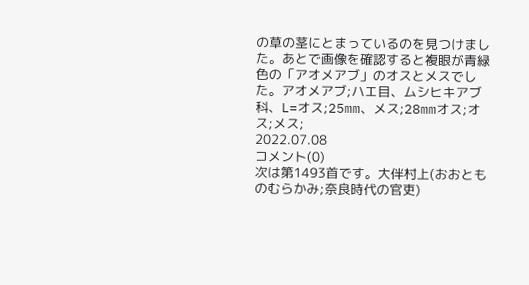の草の茎にとまっているのを見つけました。あとで画像を確認すると複眼が青緑色の「アオメアブ」のオスとメスでした。アオメアブ;ハエ目、ムシヒキアブ科、L=オス;25mm、メス;28mmオス;オス;メス;
2022.07.08
コメント(0)
次は第1493首です。大伴村上(おおとものむらかみ;奈良時代の官吏)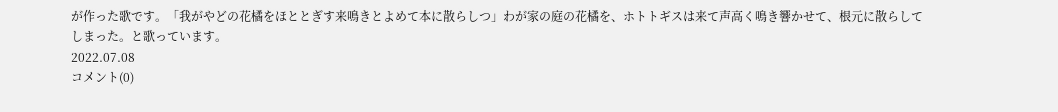が作った歌です。「我がやどの花橘をほととぎす来鳴きとよめて本に散らしつ」わが家の庭の花橘を、ホトトギスは来て声高く鳴き響かせて、根元に散らしてしまった。と歌っています。
2022.07.08
コメント(0)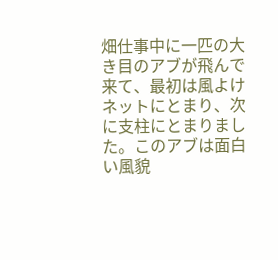畑仕事中に一匹の大き目のアブが飛んで来て、最初は風よけネットにとまり、次に支柱にとまりました。このアブは面白い風貌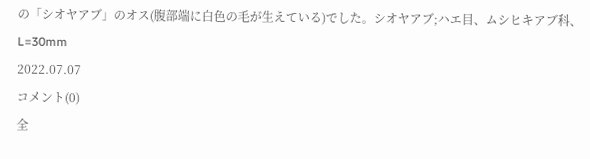の「シオヤアブ」のオス(腹部端に白色の毛が生えている)でした。シオヤアブ;ハエ目、ムシヒキアブ科、L=30mm
2022.07.07
コメント(0)
全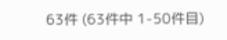63件 (63件中 1-50件目)